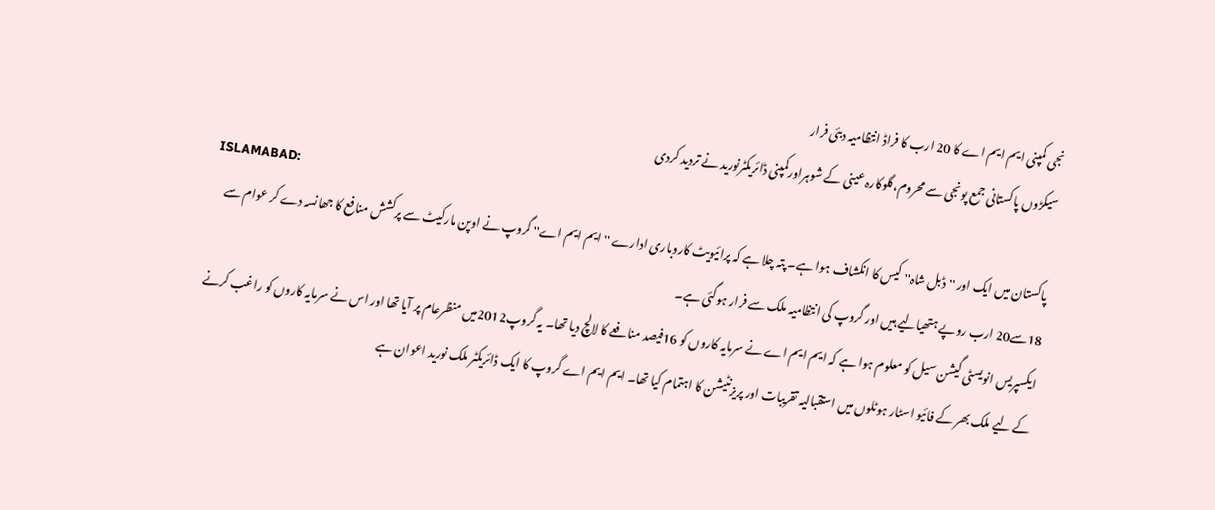نجی کمپنی ایم ایم اے کا 20 ارب کا فراڈ انتظامیہ دبئی فرار
سیکڑوں پاکستانی جمع پونجی سے محروم،گلوکارہ عینی کے شوہراورکمپنی ڈائریکٹرنورید نے تردید کردی
ISLAMABAD:
پاکستان میں ایک اور ''ڈبل شاہ'' کیس کا انکشاف ہوا ہے۔ پتہ چلا ہے کہ پرائیویٹ کاروباری ادارے ''ایم ایم اے'' گروپ نے اوپن مارکیٹ سے پرکشش منافع کا جھانسہ دے کر عوام سے 18سے20 ارب روپے ہتھیالیے ہیں اور گروپ کی انتظامیہ ملک سے فرار ہوگئی ہے۔
ایکسپریس انویسٹی گیشن سیل کو معلوم ہوا ہے کہ ایم ایم اے نے سرمایہ کاروں کو 16فیصد منافعے کا لالچ دیا تھا۔ یہ گروپ2012میں منظرعام پر آیا تھا اور اس نے سرمایہ کاروں کو راغب کرنے کے لیے ملک بھر کے فائیو اسٹار ہوٹلوں میں استقبالیہ تقریبات اور پریزنٹیشن کا اہتمام کیا تھا۔ ایم ایم اے گروپ کا ایک ڈائریکٹر ملک نورید اعوان ہے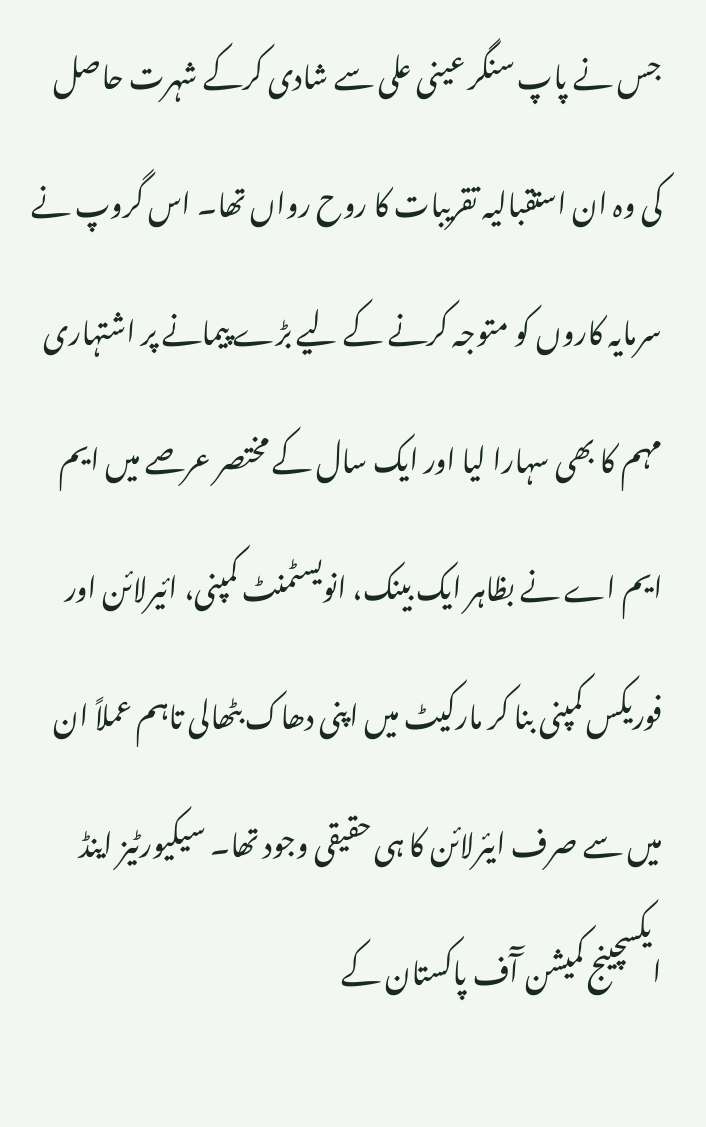جس نے پاپ سنگر عینی علی سے شادی کرکے شہرت حاصل کی وہ ان استقبالیہ تقریبات کا روح رواں تھا۔ اس گروپ نے سرمایہ کاروں کو متوجہ کرنے کے لیے بڑے پیمانے پر اشتہاری مہم کا بھی سہارا لیا اور ایک سال کے مختصر عرصے میں ایم ایم اے نے بظاہر ایک بینک، انویسٹمنٹ کمپنی، ائیرلائن اور فوریکس کمپنی بنا کر مارکیٹ میں اپنی دھاک بٹھالی تاہم عملاً ان میں سے صرف ایئرلائن کا ہی حقیقی وجود تھا۔ سیکیورٹیز اینڈ ایکسچینج کمیشن آٓف پاکستان کے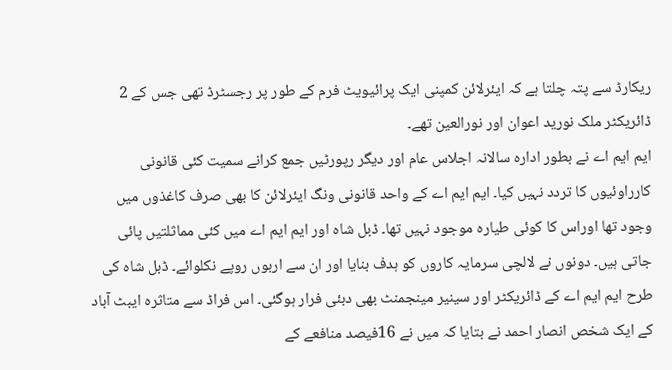ریکارڈ سے پتہ چلتا ہے کہ ایئرلائن کمپنی ایک پرائیویٹ فرم کے طور پر رجسٹرڈ تھی جس کے 2 ڈائریکٹر ملک نورید اعوان اور نورالعین تھے۔
ایم ایم اے نے بطور ادارہ سالانہ اجلاس عام اور دیگر رپورٹیں جمع کرانے سمیت کئی قانونی کارراوئیوں کا تردد نہیں کیا۔ ایم ایم اے کے واحد قانونی ونگ ایئرلائن کا بھی صرف کاغذوں میں وجود تھا اوراس کا کوئی طیارہ موجود نہیں تھا۔ ڈبل شاہ اور ایم ایم اے میں کئی مماثلتیں پائی جاتی ہیں۔ دونوں نے لالچی سرمایہ کاروں کو ہدف بنایا اور ان سے اربوں روپے نکلوائے۔ ڈبل شاہ کی طرح ایم ایم اے کے ڈائریکٹر اور سینیر مینجمنٹ بھی دبئی فرار ہوگئی۔ اس فراڈ سے متاثرہ ایبٹ آباد کے ایک شخص انصار احمد نے بتایا کہ میں نے 16فیصد منافعے کے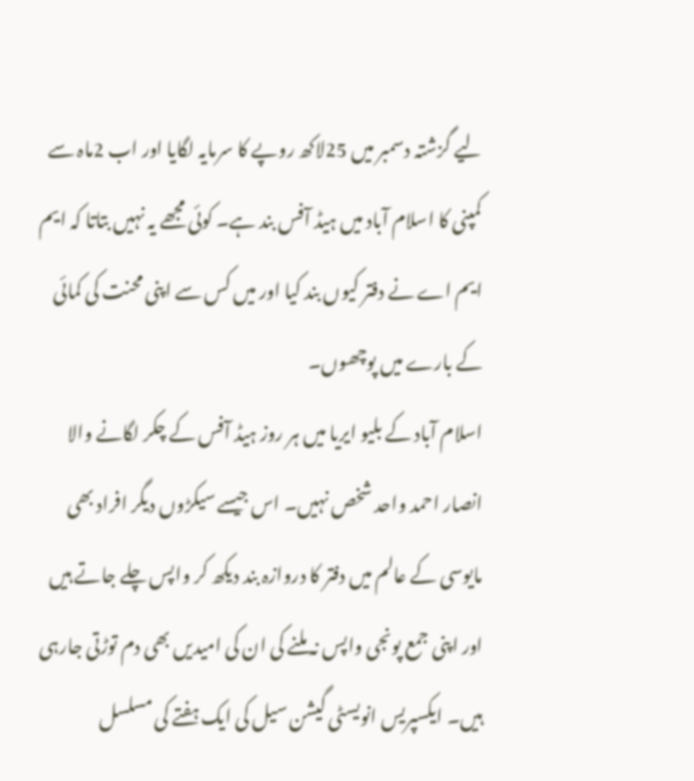لیے گزشتہ دسمبر میں 25لاکھ روپے کا سرمایہ لگایا اور اب 2ماہ سے کمپنی کا اسلام آباد میں ہیڈ آفس بند ہے۔ کوئی مجھے یہ نہیں بتاتا کہ ایم ایم اے نے دفتر کیوں بند کیا اور میں کس سے اپنی محنت کی کمائی کے بارے میں پوچھوں۔
اسلام آباد کے بلیو ایریا میں ہر روز ہیڈ آفس کے چکر لگانے والا انصار احمد واحد شخص نہیں۔ اس جیسے سیکڑوں دیگر افراد بھی مایوسی کے عالم میں دفتر کا دروازہ بند دیکھ کر واپس چلے جاتے ہیں اور اپنی جمع پونجی واپس نہ ملنے کی ان کی امیدیں بھی دم توڑتی جارہی ہیں۔ ایکسپریس انویسٹی گیشن سیل کی ایک ہفتے کی مسلسل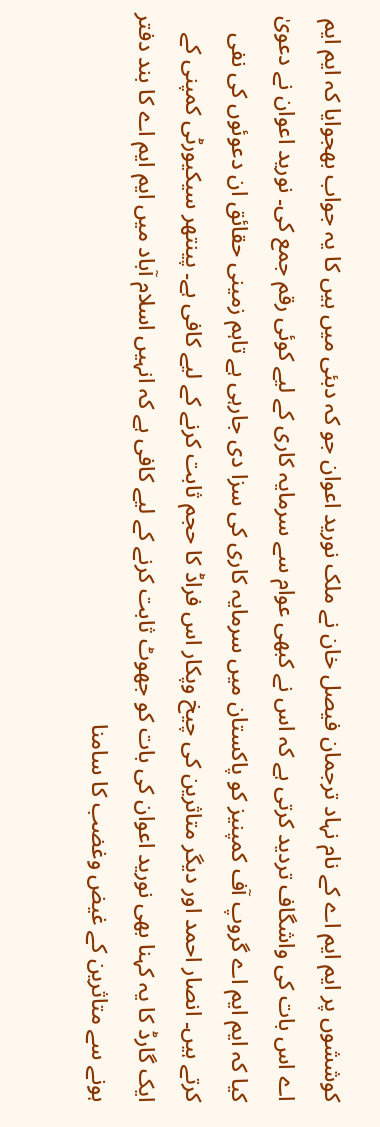کوششوں پر ایم ایم اے کے نام نہاد ترجمان فیصل خان نے ملک نورید اعوان جو کہ دبئی میں ہیں کا یہ جواب بھجوایا کہ ایم ایم اے اس بات کی واشگاف تردید کرتی ہے کہ اس نے کبھی عوام سے سرمایہ کاری کے لیے کوئی رقم جمع کی۔ نورید اعوان نے دعویٰ کیا کہ ایم ایم اے گروپ آف کمپنیز کو پاکستان میں سرمایہ کاری کی سزا دی جارہی ہے تاہم زمینی حقائق ان دعوئوں کی نفی کرتے ہیں۔ انصار احمد اور دیگر متاثرین کی چیخ وپکار اس فراڈ کا حجم ثابت کرنے کے لیے کافی ہے۔ پینتھر سیکیورٹی کمپنی کے ایک گارڈ کا یہ کہنا بھی نورید اعوان کی بات کو جھوٹ ثابت کرنے کے لیے کافی ہے کہ انہیں اسلام آباد میں ایم ایم اے کا بند دفتر ہونے سے متاثرین کے غیض وغضب کا سامنا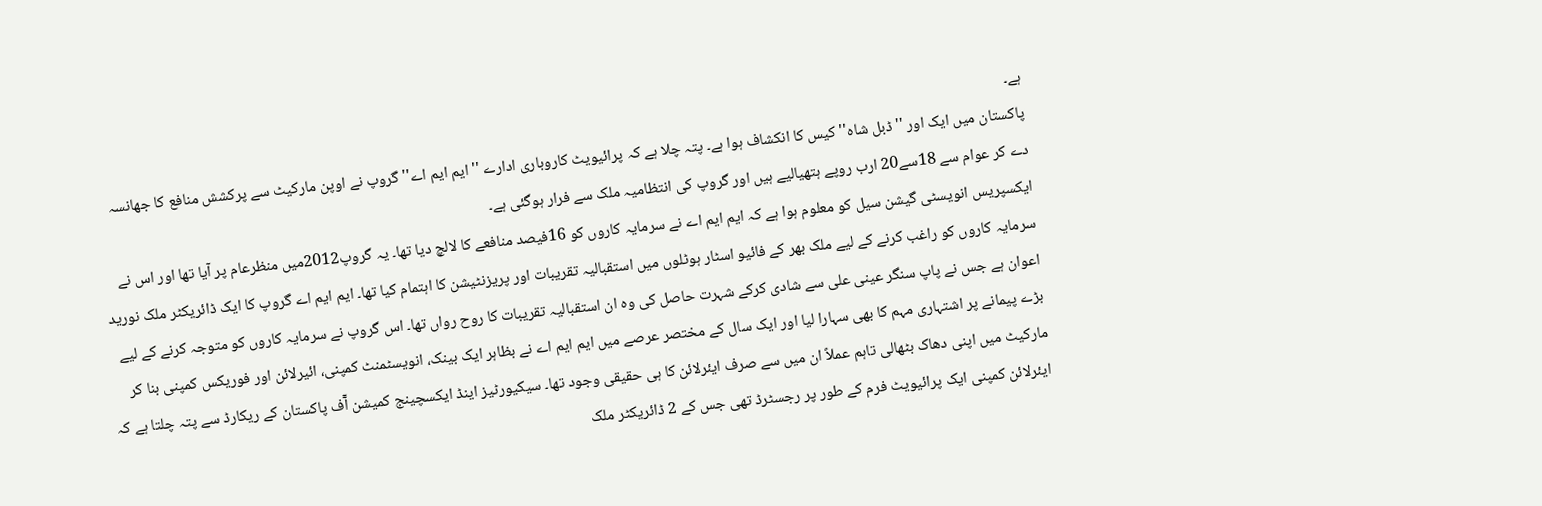ہے۔
پاکستان میں ایک اور ''ڈبل شاہ'' کیس کا انکشاف ہوا ہے۔ پتہ چلا ہے کہ پرائیویٹ کاروباری ادارے ''ایم ایم اے'' گروپ نے اوپن مارکیٹ سے پرکشش منافع کا جھانسہ دے کر عوام سے 18سے20 ارب روپے ہتھیالیے ہیں اور گروپ کی انتظامیہ ملک سے فرار ہوگئی ہے۔
ایکسپریس انویسٹی گیشن سیل کو معلوم ہوا ہے کہ ایم ایم اے نے سرمایہ کاروں کو 16فیصد منافعے کا لالچ دیا تھا۔ یہ گروپ2012میں منظرعام پر آیا تھا اور اس نے سرمایہ کاروں کو راغب کرنے کے لیے ملک بھر کے فائیو اسٹار ہوٹلوں میں استقبالیہ تقریبات اور پریزنٹیشن کا اہتمام کیا تھا۔ ایم ایم اے گروپ کا ایک ڈائریکٹر ملک نورید اعوان ہے جس نے پاپ سنگر عینی علی سے شادی کرکے شہرت حاصل کی وہ ان استقبالیہ تقریبات کا روح رواں تھا۔ اس گروپ نے سرمایہ کاروں کو متوجہ کرنے کے لیے بڑے پیمانے پر اشتہاری مہم کا بھی سہارا لیا اور ایک سال کے مختصر عرصے میں ایم ایم اے نے بظاہر ایک بینک، انویسٹمنٹ کمپنی، ائیرلائن اور فوریکس کمپنی بنا کر مارکیٹ میں اپنی دھاک بٹھالی تاہم عملاً ان میں سے صرف ایئرلائن کا ہی حقیقی وجود تھا۔ سیکیورٹیز اینڈ ایکسچینج کمیشن آٓف پاکستان کے ریکارڈ سے پتہ چلتا ہے کہ ایئرلائن کمپنی ایک پرائیویٹ فرم کے طور پر رجسٹرڈ تھی جس کے 2 ڈائریکٹر ملک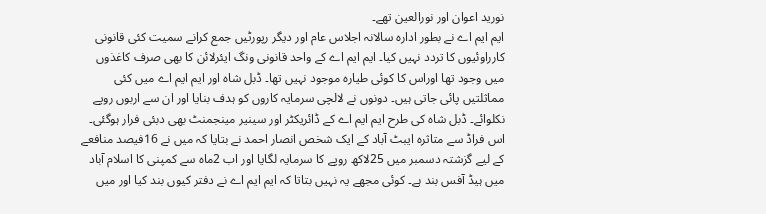نورید اعوان اور نورالعین تھے۔
ایم ایم اے نے بطور ادارہ سالانہ اجلاس عام اور دیگر رپورٹیں جمع کرانے سمیت کئی قانونی کارراوئیوں کا تردد نہیں کیا۔ ایم ایم اے کے واحد قانونی ونگ ایئرلائن کا بھی صرف کاغذوں میں وجود تھا اوراس کا کوئی طیارہ موجود نہیں تھا۔ ڈبل شاہ اور ایم ایم اے میں کئی مماثلتیں پائی جاتی ہیں۔ دونوں نے لالچی سرمایہ کاروں کو ہدف بنایا اور ان سے اربوں روپے نکلوائے۔ ڈبل شاہ کی طرح ایم ایم اے کے ڈائریکٹر اور سینیر مینجمنٹ بھی دبئی فرار ہوگئی۔ اس فراڈ سے متاثرہ ایبٹ آباد کے ایک شخص انصار احمد نے بتایا کہ میں نے 16فیصد منافعے کے لیے گزشتہ دسمبر میں 25لاکھ روپے کا سرمایہ لگایا اور اب 2ماہ سے کمپنی کا اسلام آباد میں ہیڈ آفس بند ہے۔ کوئی مجھے یہ نہیں بتاتا کہ ایم ایم اے نے دفتر کیوں بند کیا اور میں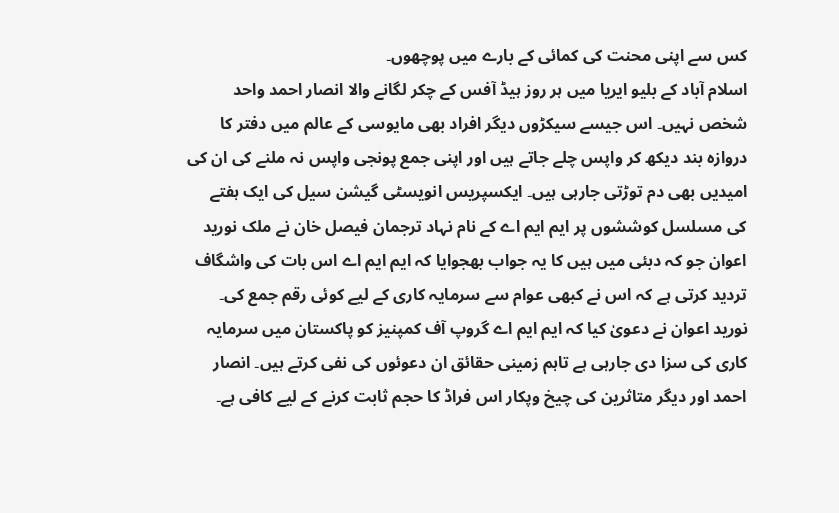کس سے اپنی محنت کی کمائی کے بارے میں پوچھوں۔
اسلام آباد کے بلیو ایریا میں ہر روز ہیڈ آفس کے چکر لگانے والا انصار احمد واحد شخص نہیں۔ اس جیسے سیکڑوں دیگر افراد بھی مایوسی کے عالم میں دفتر کا دروازہ بند دیکھ کر واپس چلے جاتے ہیں اور اپنی جمع پونجی واپس نہ ملنے کی ان کی امیدیں بھی دم توڑتی جارہی ہیں۔ ایکسپریس انویسٹی گیشن سیل کی ایک ہفتے کی مسلسل کوششوں پر ایم ایم اے کے نام نہاد ترجمان فیصل خان نے ملک نورید اعوان جو کہ دبئی میں ہیں کا یہ جواب بھجوایا کہ ایم ایم اے اس بات کی واشگاف تردید کرتی ہے کہ اس نے کبھی عوام سے سرمایہ کاری کے لیے کوئی رقم جمع کی۔ نورید اعوان نے دعویٰ کیا کہ ایم ایم اے گروپ آف کمپنیز کو پاکستان میں سرمایہ کاری کی سزا دی جارہی ہے تاہم زمینی حقائق ان دعوئوں کی نفی کرتے ہیں۔ انصار احمد اور دیگر متاثرین کی چیخ وپکار اس فراڈ کا حجم ثابت کرنے کے لیے کافی ہے۔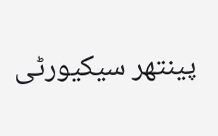پینتھر سیکیورٹی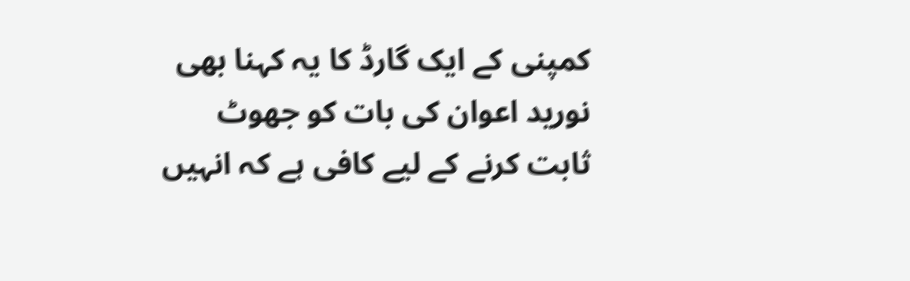کمپنی کے ایک گارڈ کا یہ کہنا بھی نورید اعوان کی بات کو جھوٹ ثابت کرنے کے لیے کافی ہے کہ انہیں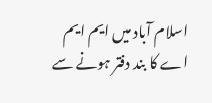اسلام آباد میں ایم ایم اے کا بند دفتر ہونے سے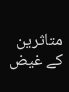متاثرین کے غیض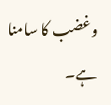وغضب کا سامنا ہے۔